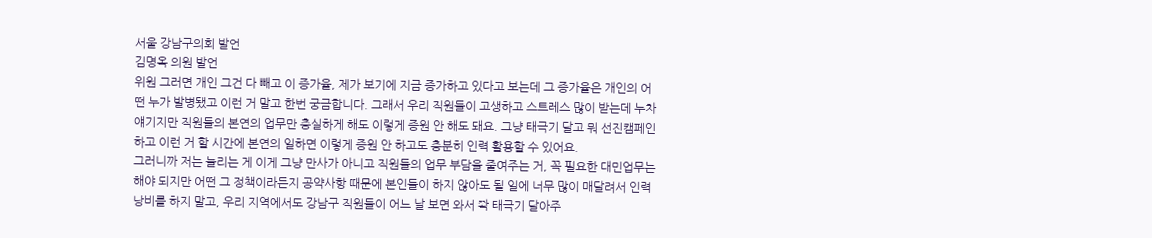서울 강남구의회 발언
김명옥 의원 발언
위원 그러면 개인 그건 다 빼고 이 증가율, 제가 보기에 지금 증가하고 있다고 보는데 그 증가율은 개인의 어떤 누가 발병됐고 이런 거 말고 한번 궁금합니다. 그래서 우리 직원들이 고생하고 스트레스 많이 받는데 누차 얘기지만 직원들의 본연의 업무만 충실하게 해도 이렇게 증원 안 해도 돼요. 그냥 태극기 달고 뭐 선진캠페인하고 이런 거 할 시간에 본연의 일하면 이렇게 증원 안 하고도 충분히 인력 활용할 수 있어요.
그러니까 저는 늘리는 게 이게 그냥 만사가 아니고 직원들의 업무 부담을 줄여주는 거, 꼭 필요한 대민업무는 해야 되지만 어떤 그 정책이라든지 공약사항 때문에 본인들이 하지 않아도 될 일에 너무 많이 매달려서 인력낭비를 하지 말고, 우리 지역에서도 강남구 직원들이 어느 날 보면 와서 쫙 태극기 달아주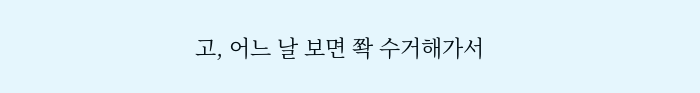고, 어느 날 보면 쫙 수거해가서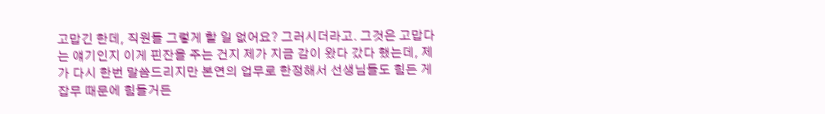고맙긴 한데, 직원들 그렇게 할 일 없어요? 그러시더라고. 그것은 고맙다는 얘기인지 이게 핀잔을 주는 건지 제가 지금 감이 왔다 갔다 했는데, 제가 다시 한번 말씀드리지만 본연의 업무로 한정해서 선생님들도 힘든 게 잡무 때문에 힘들거든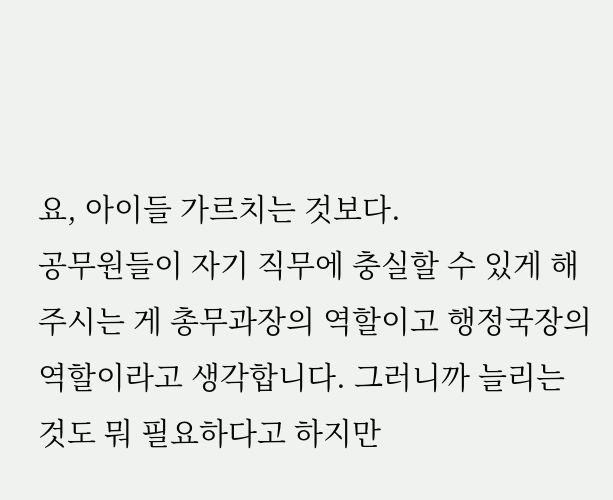요, 아이들 가르치는 것보다.
공무원들이 자기 직무에 충실할 수 있게 해 주시는 게 총무과장의 역할이고 행정국장의 역할이라고 생각합니다. 그러니까 늘리는 것도 뭐 필요하다고 하지만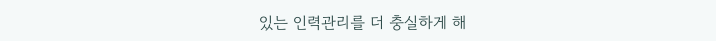있는 인력관리를 더 충실하게 해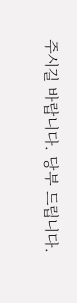주시길 바랍니다. 당부 드립니다.